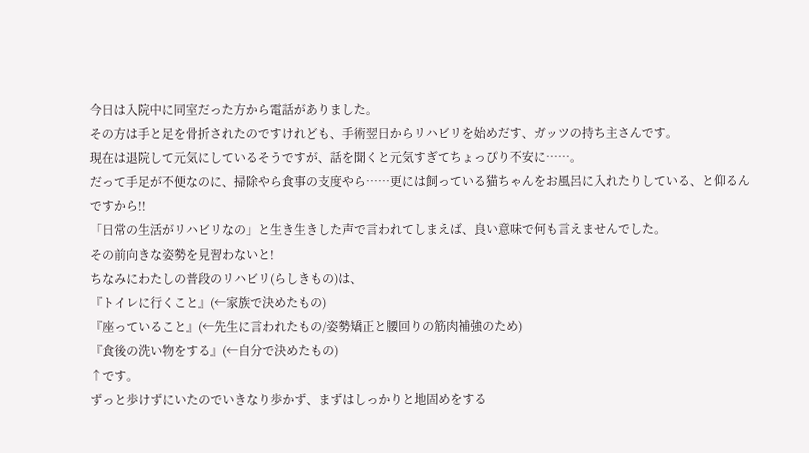今日は入院中に同室だった方から電話がありました。
その方は手と足を骨折されたのですけれども、手術翌日からリハビリを始めだす、ガッツの持ち主さんです。
現在は退院して元気にしているそうですが、話を聞くと元気すぎてちょっぴり不安に……。
だって手足が不便なのに、掃除やら食事の支度やら……更には飼っている猫ちゃんをお風呂に入れたりしている、と仰るんですから!!
「日常の生活がリハビリなの」と生き生きした声で言われてしまえば、良い意味で何も言えませんでした。
その前向きな姿勢を見習わないと!
ちなみにわたしの普段のリハビリ(らしきもの)は、
『トイレに行くこと』(←家族で決めたもの)
『座っていること』(←先生に言われたもの/姿勢矯正と腰回りの筋肉補強のため)
『食後の洗い物をする』(←自分で決めたもの)
↑です。
ずっと歩けずにいたのでいきなり歩かず、まずはしっかりと地固めをする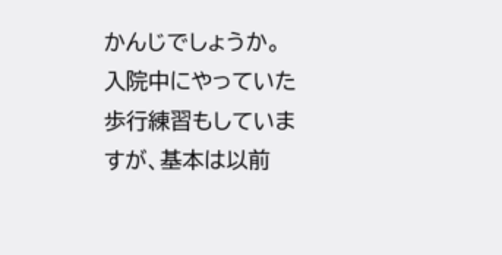かんじでしょうか。
入院中にやっていた歩行練習もしていますが、基本は以前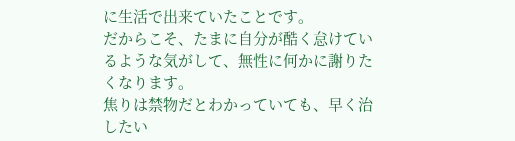に生活で出来ていたことです。
だからこそ、たまに自分が酷く怠けているような気がして、無性に何かに謝りたくなります。
焦りは禁物だとわかっていても、早く治したい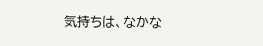気持ちは、なかな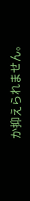か抑えられません。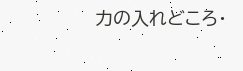力の入れどころ・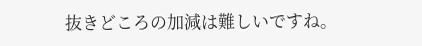抜きどころの加減は難しいですね。